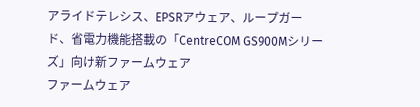アライドテレシス、EPSRアウェア、ループガード、省電力機能搭載の「CentreCOM GS900Mシリーズ」向け新ファームウェア
ファームウェア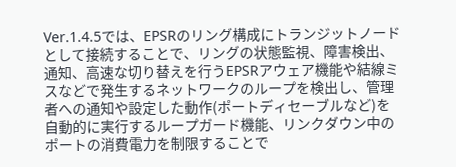Ver.1.4.5では、EPSRのリング構成にトランジットノードとして接続することで、リングの状態監視、障害検出、通知、高速な切り替えを行うEPSRアウェア機能や結線ミスなどで発生するネットワークのループを検出し、管理者への通知や設定した動作(ポートディセーブルなど)を自動的に実行するループガード機能、リンクダウン中のポートの消費電力を制限することで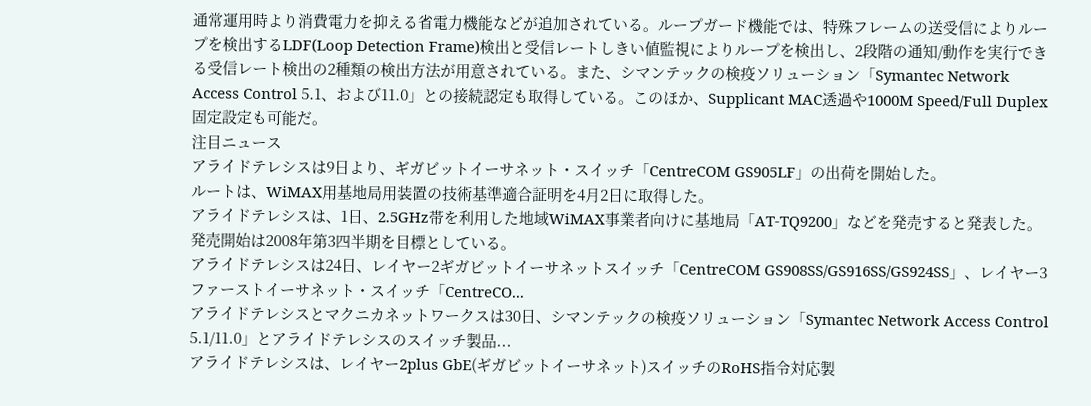通常運用時より消費電力を抑える省電力機能などが追加されている。ループガード機能では、特殊フレームの送受信によりループを検出するLDF(Loop Detection Frame)検出と受信レートしきい値監視によりループを検出し、2段階の通知/動作を実行できる受信レート検出の2種類の検出方法が用意されている。また、シマンテックの検疫ソリューション「Symantec Network Access Control 5.1、および11.0」との接続認定も取得している。このほか、Supplicant MAC透過や1000M Speed/Full Duplex固定設定も可能だ。
注目ニュース
アライドテレシスは9日より、ギガビットイーサネット・スイッチ「CentreCOM GS905LF」の出荷を開始した。
ルートは、WiMAX用基地局用装置の技術基準適合証明を4月2日に取得した。
アライドテレシスは、1日、2.5GHz帯を利用した地域WiMAX事業者向けに基地局「AT-TQ9200」などを発売すると発表した。発売開始は2008年第3四半期を目標としている。
アライドテレシスは24日、レイヤー2ギガビットイーサネットスイッチ「CentreCOM GS908SS/GS916SS/GS924SS」、レイヤー3ファーストイーサネット・スイッチ「CentreCO...
アライドテレシスとマクニカネットワークスは30日、シマンテックの検疫ソリューション「Symantec Network Access Control 5.1/11.0」とアライドテレシスのスイッチ製品...
アライドテレシスは、レイヤー2plus GbE(ギガビットイーサネット)スイッチのRoHS指令対応製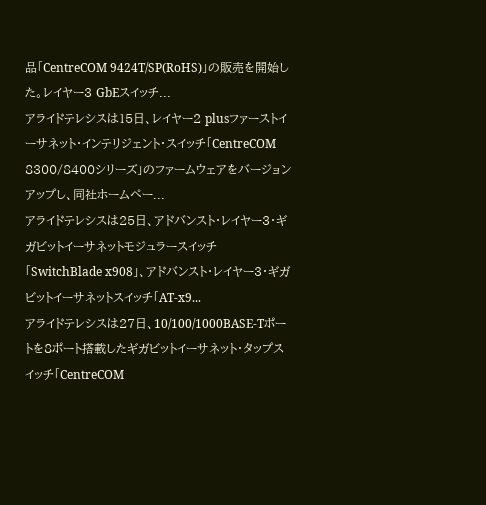品「CentreCOM 9424T/SP(RoHS)」の販売を開始した。レイヤー3 GbEスイッチ...
アライドテレシスは15日、レイヤー2 plusファーストイーサネット・インテリジェント・スイッチ「CentreCOM 8300/8400シリーズ」のファームウェアをバージョンアップし、同社ホームペー...
アライドテレシスは25日、アドバンスト・レイヤー3・ギガビットイーサネットモジュラースイッチ「SwitchBlade x908」、アドバンスト・レイヤー3・ギガビットイーサネットスイッチ「AT-x9...
アライドテレシスは27日、10/100/1000BASE-Tポートを8ポート搭載したギガビットイーサネット・タップスイッチ「CentreCOM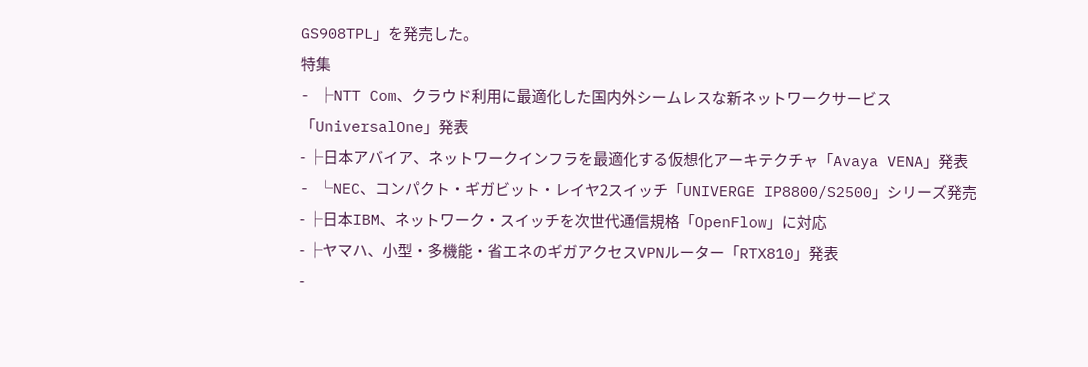GS908TPL」を発売した。
特集
- ├NTT Com、クラウド利用に最適化した国内外シームレスな新ネットワークサービス「UniversalOne」発表
- ├日本アバイア、ネットワークインフラを最適化する仮想化アーキテクチャ「Avaya VENA」発表
- └NEC、コンパクト・ギガビット・レイヤ2スイッチ「UNIVERGE IP8800/S2500」シリーズ発売
- ├日本IBM、ネットワーク・スイッチを次世代通信規格「OpenFlow」に対応
- ├ヤマハ、小型・多機能・省エネのギガアクセスVPNルーター「RTX810」発表
-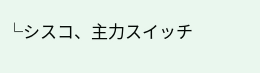└シスコ、主力スイッチ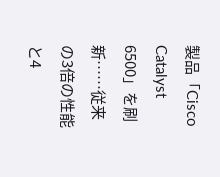製品「Cisco Catalyst 6500」を刷新……従来の3倍の性能と4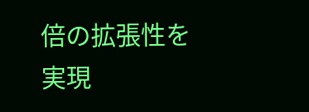倍の拡張性を実現